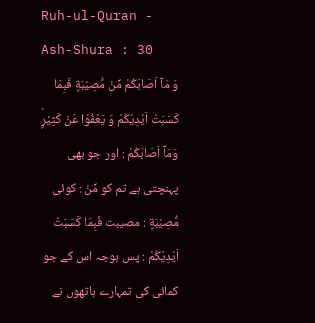Ruh-ul-Quran - Ash-Shura : 30
وَ مَاۤ اَصَابَكُمْ مِّنْ مُّصِیْبَةٍ فَبِمَا كَسَبَتْ اَیْدِیْكُمْ وَ یَعْفُوْا عَنْ كَثِیْرٍؕ
وَمَآ اَصَابَكُمْ : اور جو بھی پہنچتی ہے تم کو مِّنْ : کوئی مُّصِيْبَةٍ : مصیبت فَبِمَا كَسَبَتْ اَيْدِيْكُمْ : پس بوجہ اس کے جو کمائی کی تمہارے ہاتھوں نے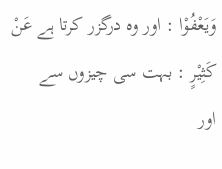وَيَعْفُوْا : اور وہ درگزر کرتا ہے عَنْ كَثِيْرٍ : بہت سی چیزوں سے
اور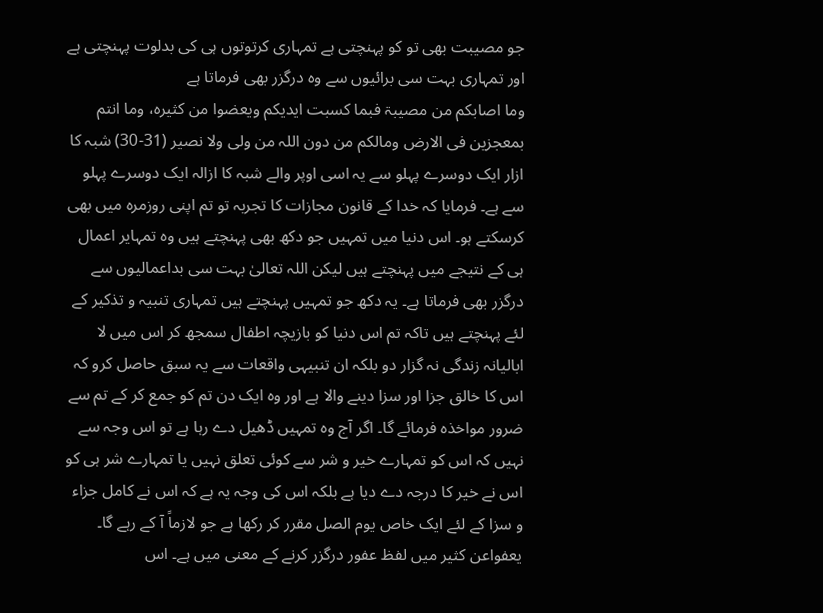جو مصیبت بھی تو کو پہنچتی ہے تمہاری کرتوتوں ہی کی بدلوت پہنچتی ہے اور تمہاری بہت سی برائیوں سے وہ درگزر بھی فرماتا ہے
وما اصابکم من مصیبۃ فبما کسبت ایدیکم ویعضوا من کثیرہ، وما انتم بمعجزین فی الارض ومالکم من دون اللہ من ولی ولا نصیر (31-30) شبہ کا ازار ایک دوسرے پہلو سے یہ اسی اوپر والے شبہ کا ازالہ ایک دوسرے پہلو سے ہے۔ فرمایا کہ خدا کے قانون مجازات کا تجربہ تو تم اپنی روزمرہ میں بھی کرسکتے ہو۔ اس دنیا میں تمہیں جو دکھ بھی پہنچتے ہیں وہ تمہایر اعمال ہی کے نتیجے میں پہنچتے ہیں لیکن اللہ تعالیٰ بہت سی بداعمالیوں سے درگزر بھی فرماتا ہے۔ یہ دکھ جو تمہیں پہنچتے ہیں تمہاری تنبیہ و تذکیر کے لئے پہنچتے ہیں تاکہ تم اس دنیا کو بازیچہ اطفال سمجھ کر اس میں لا ابالیانہ زندگی نہ گزار دو بلکہ ان تنبیہی واقعات سے یہ سبق حاصل کرو کہ اس کا خالق جزا اور سزا دینے والا ہے اور وہ ایک دن تم کو جمع کر کے تم سے ضرور مواخذہ فرمائے گا۔ اگر آج وہ تمہیں ڈھیل دے رہا ہے تو اس وجہ سے نہیں کہ اس کو تمہارے خیر و شر سے کوئی تعلق نہیں یا تمہارے شر ہی کو اس نے خیر کا درجہ دے دیا ہے بلکہ اس کی وجہ یہ ہے کہ اس نے کامل جزاء و سزا کے لئے ایک خاص یوم الصل مقرر کر رکھا ہے جو لازماً آ کے رہے گا۔ یعفواعن کثیر میں لفظ عفور درگزر کرنے کے معنی میں ہے۔ اس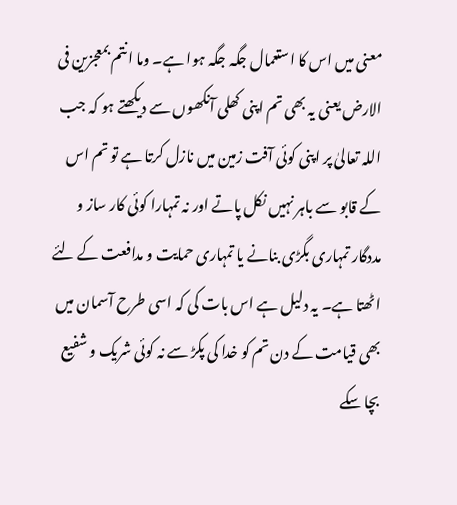معنی میں اس کا استعمال جگہ جگہ ہوا ہے۔ وما انتم بمعجزین فی الارض یعنی یہ بھی تم اپنی کھلی آنکھوں سے دیکھتے ہو کہ جب اللہ تعالیٰ پر اپنی کوئی آفت زمین میں نازل کرتا ہے تو تم اس کے قابو سے باہر نہیں نکل پاتے اور نہ تمہارا کوئی کار ساز و مددگار تمہاری بگڑی بنانے یا تمہاری حمایت و مدافعت کے لئے اٹھتا ہے۔ یہ دلیل ہے اس بات کی کہ اسی طرح آسمان میں بھی قیامت کے دن تم کو خدا کی پکڑ سے نہ کوئی شریک و شفیع بچا سکے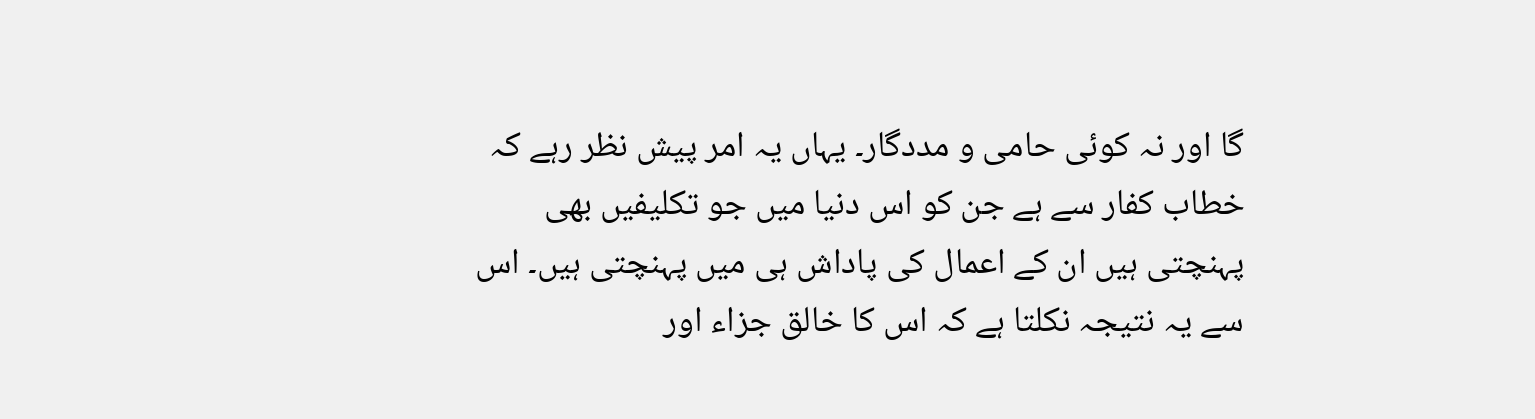گا اور نہ کوئی حامی و مددگار۔ یہاں یہ امر پیش نظر رہے کہ خطاب کفار سے ہے جن کو اس دنیا میں جو تکلیفیں بھی پہنچتی ہیں ان کے اعمال کی پاداش ہی میں پہنچتی ہیں۔ اس سے یہ نتیجہ نکلتا ہے کہ اس کا خالق جزاء اور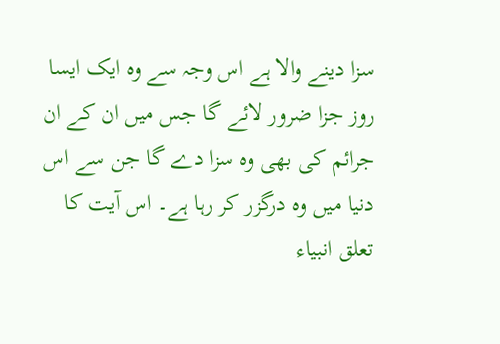سزا دینے والا ہے اس وجہ سے وہ ایک ایسا روز جزا ضرور لائے گا جس میں ان کے ان جرائم کی بھی وہ سزا دے گا جن سے اس دنیا میں وہ درگزر کر رہا ہے۔ اس آیت کا تعلق انبیاء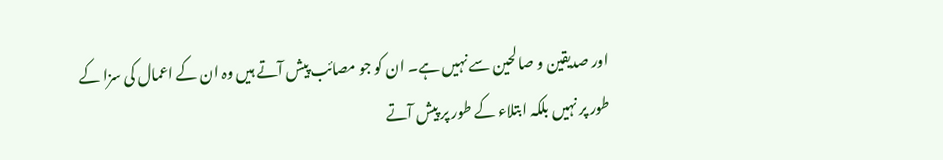اور صدیقین و صالحین سے نہیں ہے۔ ان کو جو مصائب پیش آتے ہیں وہ ان کے اعمال کی سزا کے طور پر نہیں بلکہ ابتلاء کے طور پر پیش آتے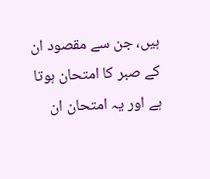ہیں، جن سے مقصود ان کے صبر کا امتحان ہوتا ہے اور یہ امتحان ان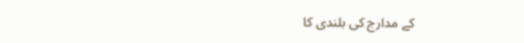کے مدارج کی بلندی کا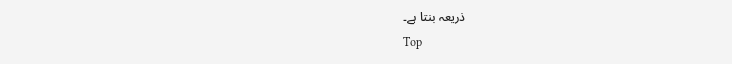ذریعہ بنتا ہے۔
Top